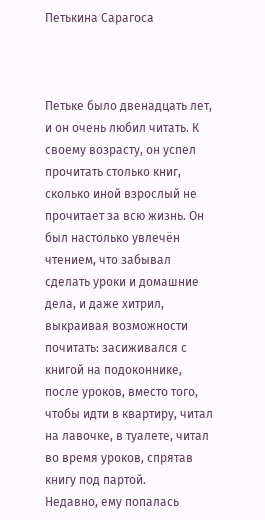Петькина Сарагоса



Петьке было двенадцать лет, и он очень любил читать. К своему возрасту, он успел прочитать столько книг, сколько иной взрослый не прочитает за всю жизнь. Он был настолько увлечён чтением, что забывал сделать уроки и домашние дела, и даже хитрил, выкраивая возможности почитать: засиживался с книгой на подоконнике, после уроков, вместо того, чтобы идти в квартиру, читал на лавочке, в туалете, читал во время уроков, спрятав книгу под партой.
Недавно, ему попалась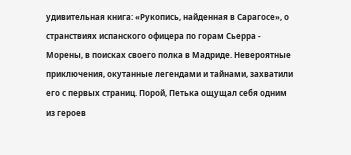удивительная книга: «Рукопись, найденная в Сарагосе», о странствиях испанского офицера по горам Сьерра - Морены, в поисках своего полка в Мадриде. Невероятные приключения, окутанные легендами и тайнами, захватили его с первых страниц. Порой, Петька ощущал себя одним из героев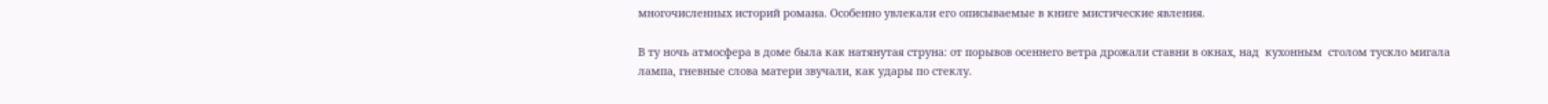многочисленных историй романа. Особенно увлекали его описываемые в книге мистические явления.

В ту ночь атмосфера в доме была как натянутая струна: от порывов осеннего ветра дрожали ставни в окнах, над  кухонным  столом тускло мигала лампа, гневные слова матери звучали, как удары по стеклу.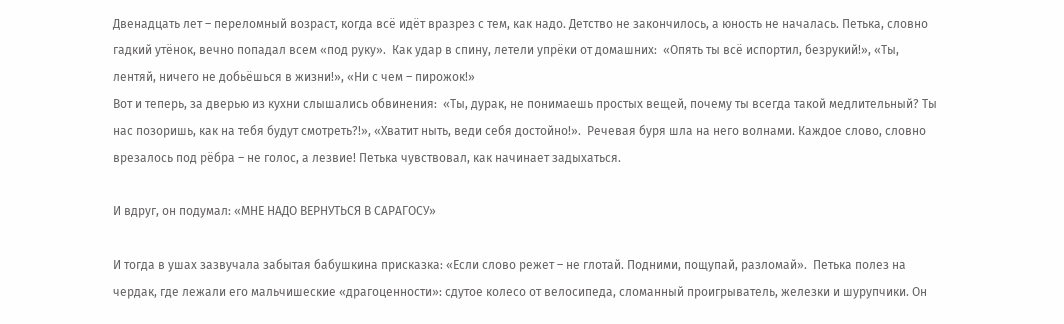Двенадцать лет – переломный возраст, когда всё идёт вразрез с тем, как надо. Детство не закончилось, а юность не началась. Петька, словно гадкий утёнок, вечно попадал всем «под руку».  Как удар в спину, летели упрёки от домашних:  «Опять ты всё испортил, безрукий!», «Ты, лентяй, ничего не добьёшься в жизни!», «Ни с чем – пирожок!»
Вот и теперь, за дверью из кухни слышались обвинения:  «Ты, дурак, не понимаешь простых вещей, почему ты всегда такой медлительный? Ты нас позоришь, как на тебя будут смотреть?!», «Хватит ныть, веди себя достойно!».  Речевая буря шла на него волнами. Каждое слово, словно врезалось под рёбра – не голос, а лезвие! Петька чувствовал, как начинает задыхаться.

И вдруг, он подумал: «МНЕ НАДО ВЕРНУТЬСЯ В САРАГОСУ»

И тогда в ушах зазвучала забытая бабушкина присказка: «Если слово режет – не глотай. Подними, пощупай, разломай».  Петька полез на чердак, где лежали его мальчишеские «драгоценности»: сдутое колесо от велосипеда, сломанный проигрыватель, железки и шурупчики. Он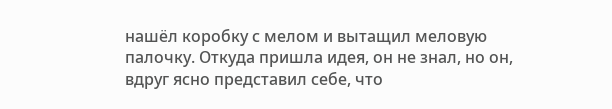нашёл коробку с мелом и вытащил меловую палочку. Откуда пришла идея, он не знал, но он, вдруг ясно представил себе, что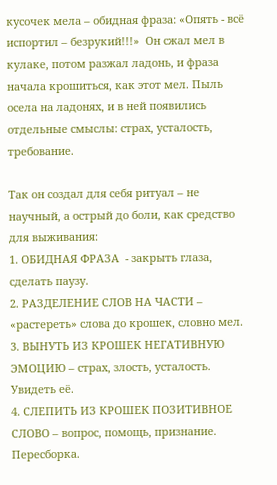кусочек мела – обидная фраза: «Опять - всё испортил – безрукий!!!»  Он сжал мел в кулаке, потом разжал ладонь, и фраза начала крошиться, как этот мел. Пыль осела на ладонях, и в ней появились отдельные смыслы: страх, усталость, требование.

Так он создал для себя ритуал – не научный, а острый до боли, как средство для выживания:
1. ОБИДНАЯ ФРАЗА  - закрыть глаза, сделать паузу.
2. РАЗДЕЛЕНИЕ СЛОВ НА ЧАСТИ – «растереть» слова до крошек, словно мел.
3. ВЫНУТЬ ИЗ КРОШЕК НЕГАТИВНУЮ ЭМОЦИЮ – страх, злость, усталость. Увидеть её.
4. СЛЕПИТЬ ИЗ КРОШЕК ПОЗИТИВНОЕ СЛОВО – вопрос, помощь, признание. Пересборка.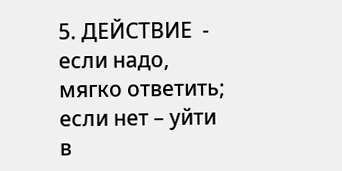5. ДЕЙСТВИЕ  - если надо, мягко ответить; если нет – уйти в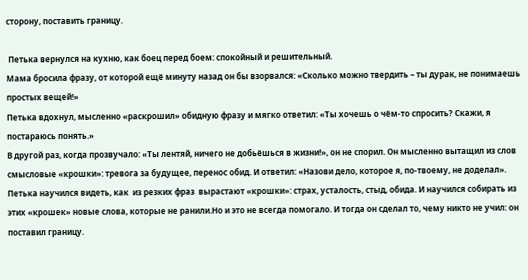сторону, поставить границу.

 Петька вернулся на кухню, как боец перед боем: спокойный и решительный.
Мама бросила фразу, от которой ещё минуту назад он бы взорвался: «Сколько можно твердить – ты дурак, не понимаешь простых вещей!»
Петька вдохнул, мысленно «раскрошил» обидную фразу и мягко ответил: «Ты хочешь о чём-то спросить? Скажи, я постараюсь понять.»
В другой раз, когда прозвучало: «Ты лентяй, ничего не добьёшься в жизни!», он не спорил. Он мысленно вытащил из слов смысловые «крошки»: тревога за будущее, перенос обид. И ответил: «Назови дело, которое я, по-твоему, не доделал».
Петька научился видеть, как  из резких фраз  вырастают «крошки»: страх, усталость, стыд, обида. И научился собирать из этих «крошек» новые слова, которые не ранили.Но и это не всегда помогало. И тогда он сделал то, чему никто не учил: он поставил границу.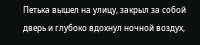Петька вышел на улицу, закрыл за собой дверь и глубоко вдохнул ночной воздух,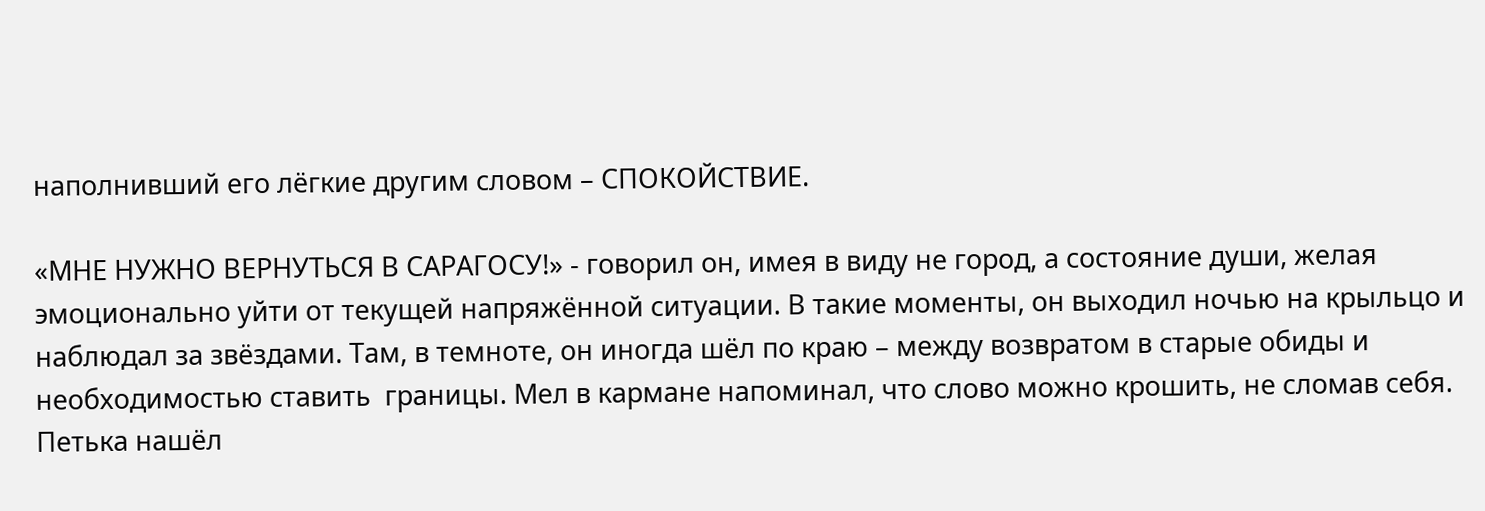наполнивший его лёгкие другим словом – СПОКОЙСТВИЕ.

«МНЕ НУЖНО ВЕРНУТЬСЯ В САРАГОСУ!» - говорил он, имея в виду не город, а состояние души, желая эмоционально уйти от текущей напряжённой ситуации. В такие моменты, он выходил ночью на крыльцо и наблюдал за звёздами. Там, в темноте, он иногда шёл по краю – между возвратом в старые обиды и необходимостью ставить  границы. Мел в кармане напоминал, что слово можно крошить, не сломав себя.
Петька нашёл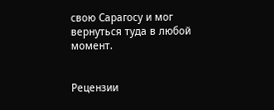свою Сарагосу и мог вернуться туда в любой момент.


Рецензии